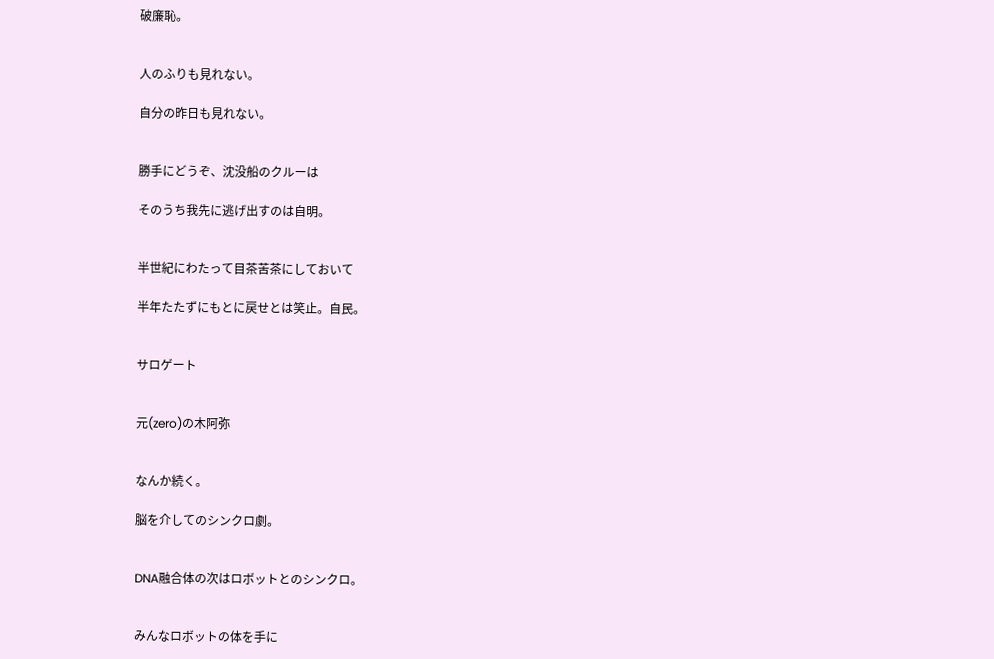破廉恥。


人のふりも見れない。

自分の昨日も見れない。


勝手にどうぞ、沈没船のクルーは

そのうち我先に逃げ出すのは自明。


半世紀にわたって目茶苦茶にしておいて

半年たたずにもとに戻せとは笑止。自民。


サロゲート


元(zero)の木阿弥


なんか続く。

脳を介してのシンクロ劇。


DNA融合体の次はロボットとのシンクロ。


みんなロボットの体を手に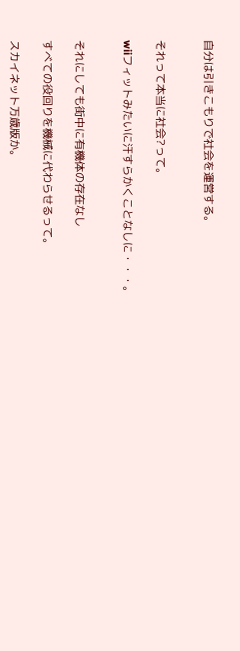自分は引きこもりで社会を運営する。


それって本当に社会?って。

wiiフィットみたいに汗すらかくことなしに・・・。


それにしても街中に有機体の存在なし

すべての役回りを機械に代わらせるって。

スカイネット万歳版か。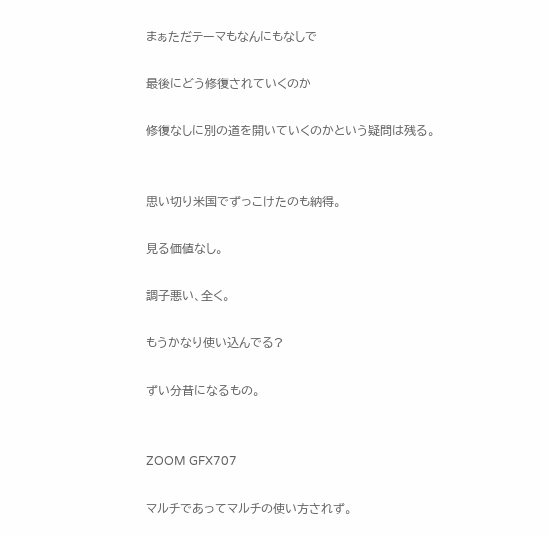まぁただテーマもなんにもなしで

最後にどう修復されていくのか

修復なしに別の道を開いていくのかという疑問は残る。


思い切り米国でずっこけたのも納得。

見る価値なし。

調子悪い、全く。

もうかなり使い込んでる?

ずい分昔になるもの。


ZOOM GFX707

マルチであってマルチの使い方されず。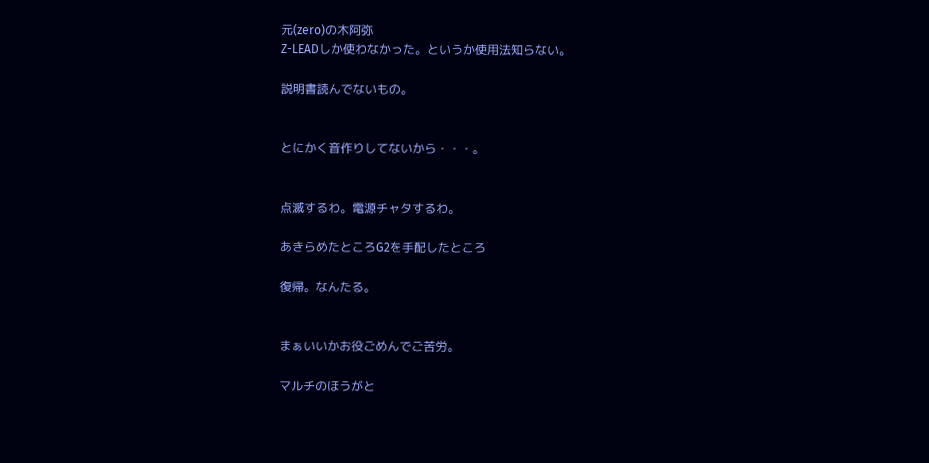元(zero)の木阿弥
Z-LEADしか使わなかった。というか使用法知らない。

説明書読んでないもの。


とにかく音作りしてないから・・・。


点滅するわ。電源チャタするわ。

あきらめたところG2を手配したところ

復帰。なんたる。


まぁいいかお役ごめんでご苦労。

マルチのほうがと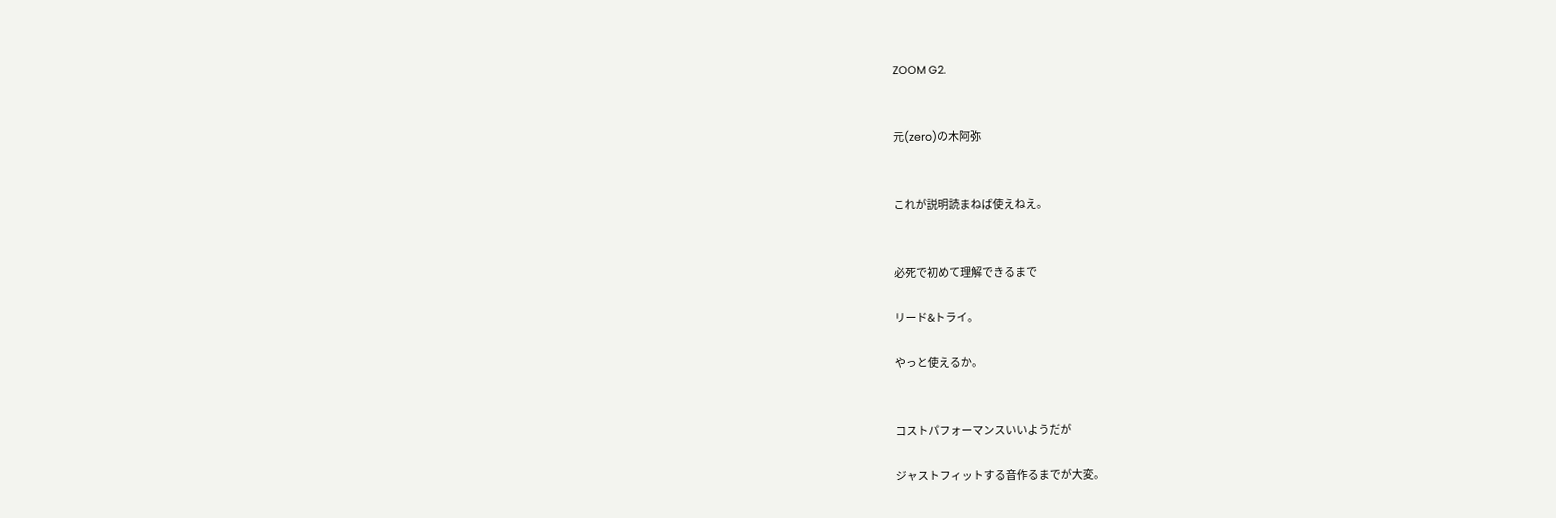ZOOM G2.


元(zero)の木阿弥


これが説明読まねば使えねえ。


必死で初めて理解できるまで

リード&トライ。

やっと使えるか。


コストパフォーマンスいいようだが

ジャストフィットする音作るまでが大変。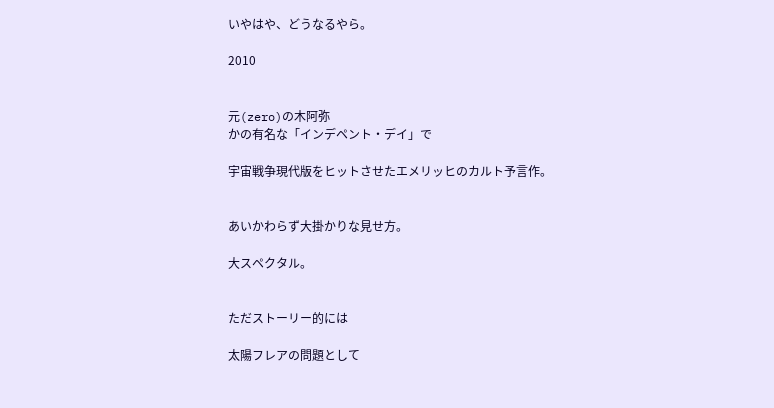いやはや、どうなるやら。

2010


元(zero)の木阿弥
かの有名な「インデペント・デイ」で

宇宙戦争現代版をヒットさせたエメリッヒのカルト予言作。


あいかわらず大掛かりな見せ方。

大スペクタル。


ただストーリー的には

太陽フレアの問題として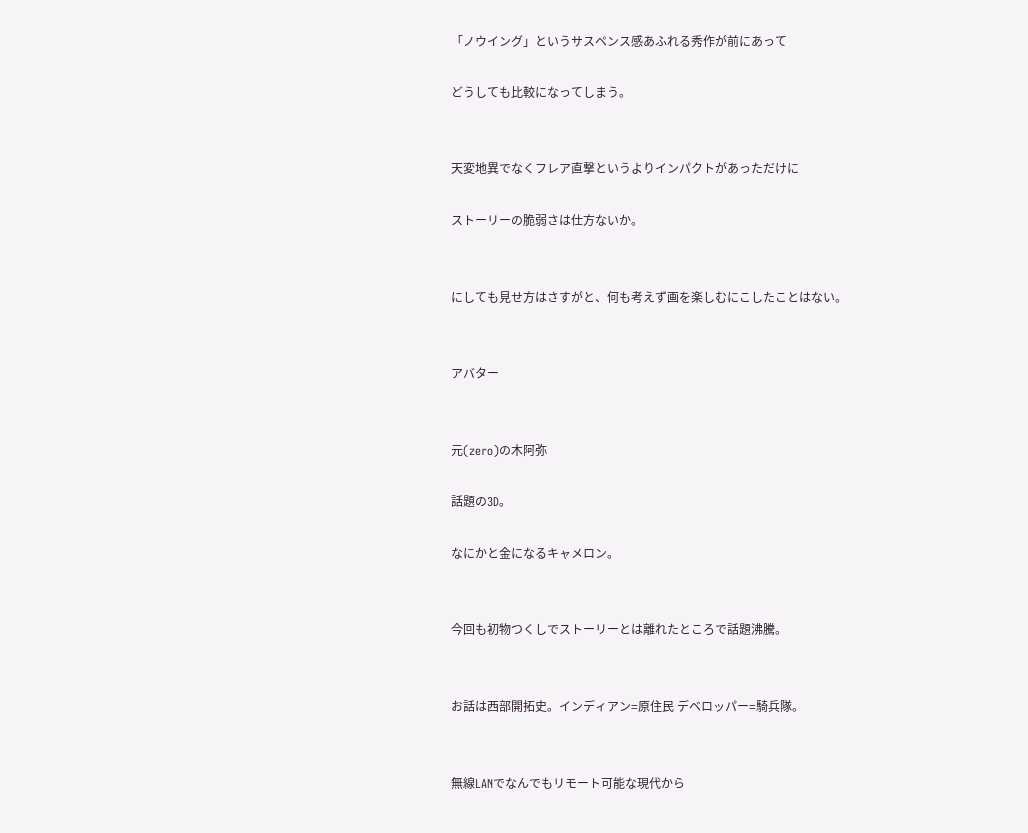「ノウイング」というサスペンス感あふれる秀作が前にあって

どうしても比較になってしまう。


天変地異でなくフレア直撃というよりインパクトがあっただけに

ストーリーの脆弱さは仕方ないか。


にしても見せ方はさすがと、何も考えず画を楽しむにこしたことはない。


アバター


元(zero)の木阿弥

話題の3D。

なにかと金になるキャメロン。


今回も初物つくしでストーリーとは離れたところで話題沸騰。


お話は西部開拓史。インディアン=原住民 デベロッパー=騎兵隊。


無線LANでなんでもリモート可能な現代から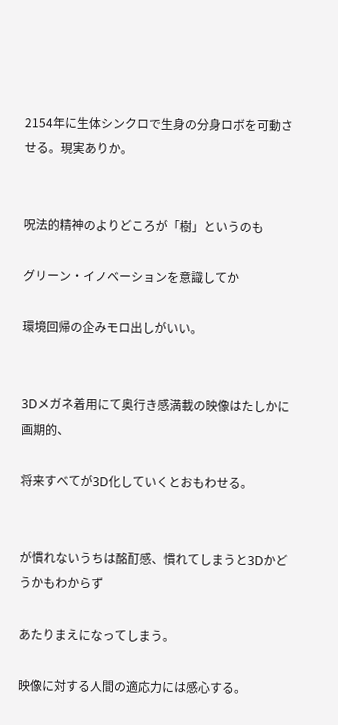2154年に生体シンクロで生身の分身ロボを可動させる。現実ありか。


呪法的精神のよりどころが「樹」というのも

グリーン・イノベーションを意識してか

環境回帰の企みモロ出しがいい。


3Dメガネ着用にて奥行き感満載の映像はたしかに画期的、

将来すべてが3D化していくとおもわせる。


が慣れないうちは酩酊感、慣れてしまうと3Dかどうかもわからず

あたりまえになってしまう。

映像に対する人間の適応力には感心する。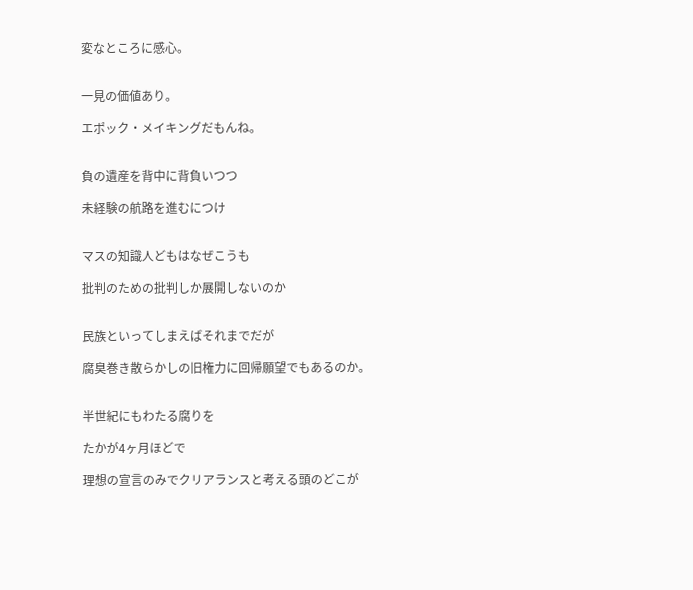変なところに感心。


一見の価値あり。

エポック・メイキングだもんね。


負の遺産を背中に背負いつつ

未経験の航路を進むにつけ


マスの知識人どもはなぜこうも

批判のための批判しか展開しないのか


民族といってしまえばそれまでだが

腐臭巻き散らかしの旧権力に回帰願望でもあるのか。


半世紀にもわたる腐りを

たかが4ヶ月ほどで

理想の宣言のみでクリアランスと考える頭のどこが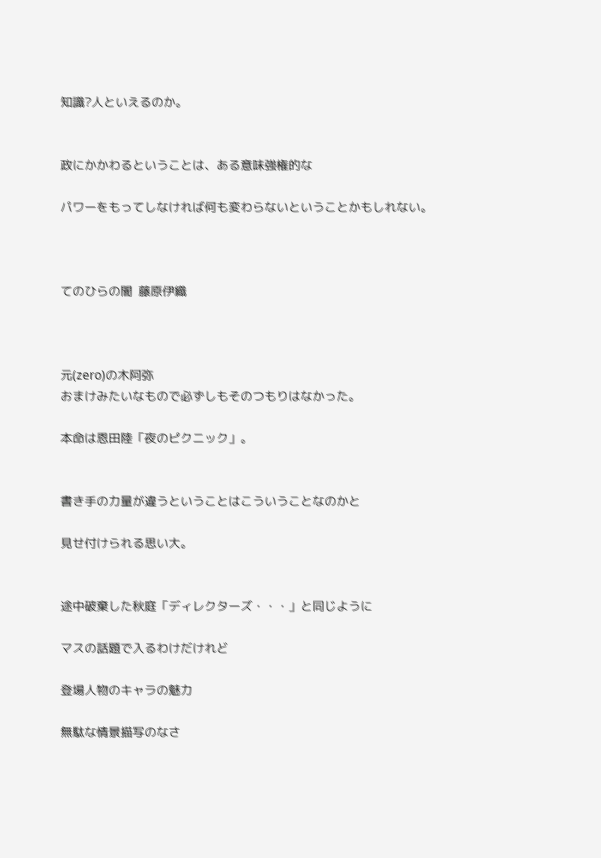知識?人といえるのか。


政にかかわるということは、ある意味強権的な

パワーをもってしなければ何も変わらないということかもしれない。



てのひらの闇  藤原伊織



元(zero)の木阿弥
おまけみたいなもので必ずしもそのつもりはなかった。

本命は恩田陸「夜のピクニック」。


書き手の力量が違うということはこういうことなのかと

見せ付けられる思い大。


途中破棄した秋庭「ディレクターズ・・・」と同じように

マスの話題で入るわけだけれど

登場人物のキャラの魅力

無駄な情景描写のなさ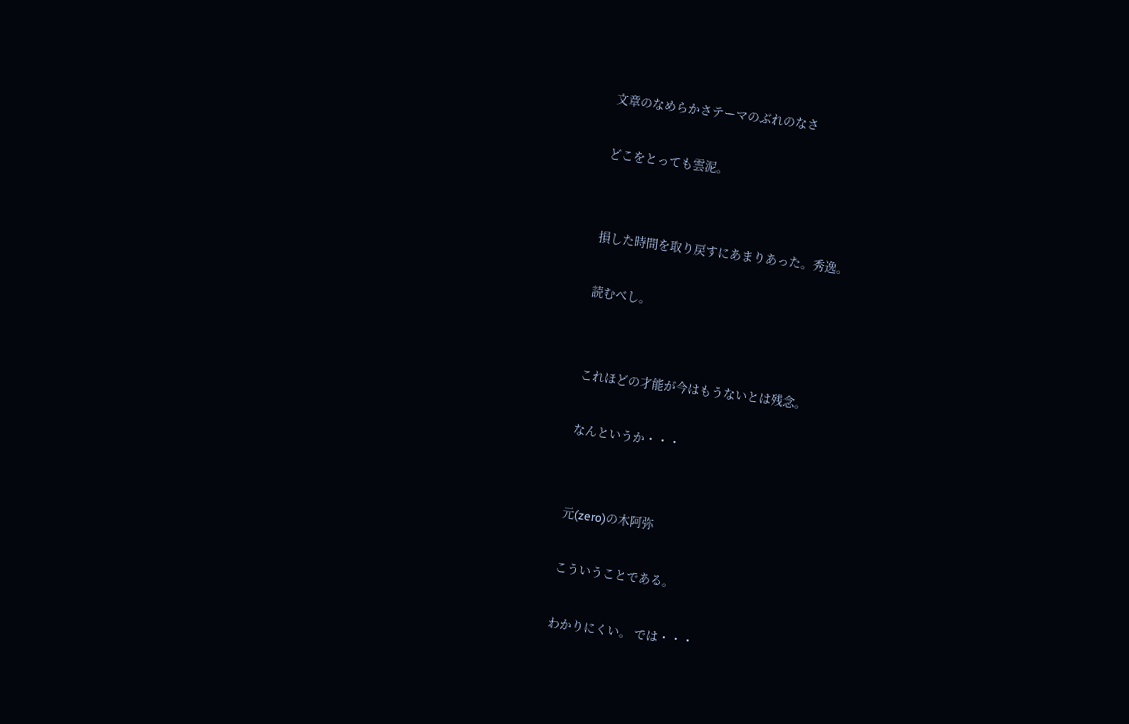文章のなめらかさテーマのぶれのなさ

どこをとっても雲泥。


損した時間を取り戻すにあまりあった。秀逸。

読むべし。


これほどの才能が今はもうないとは残念。

なんというか・・・


元(zero)の木阿弥

こういうことである。

わかりにくい。 では・・・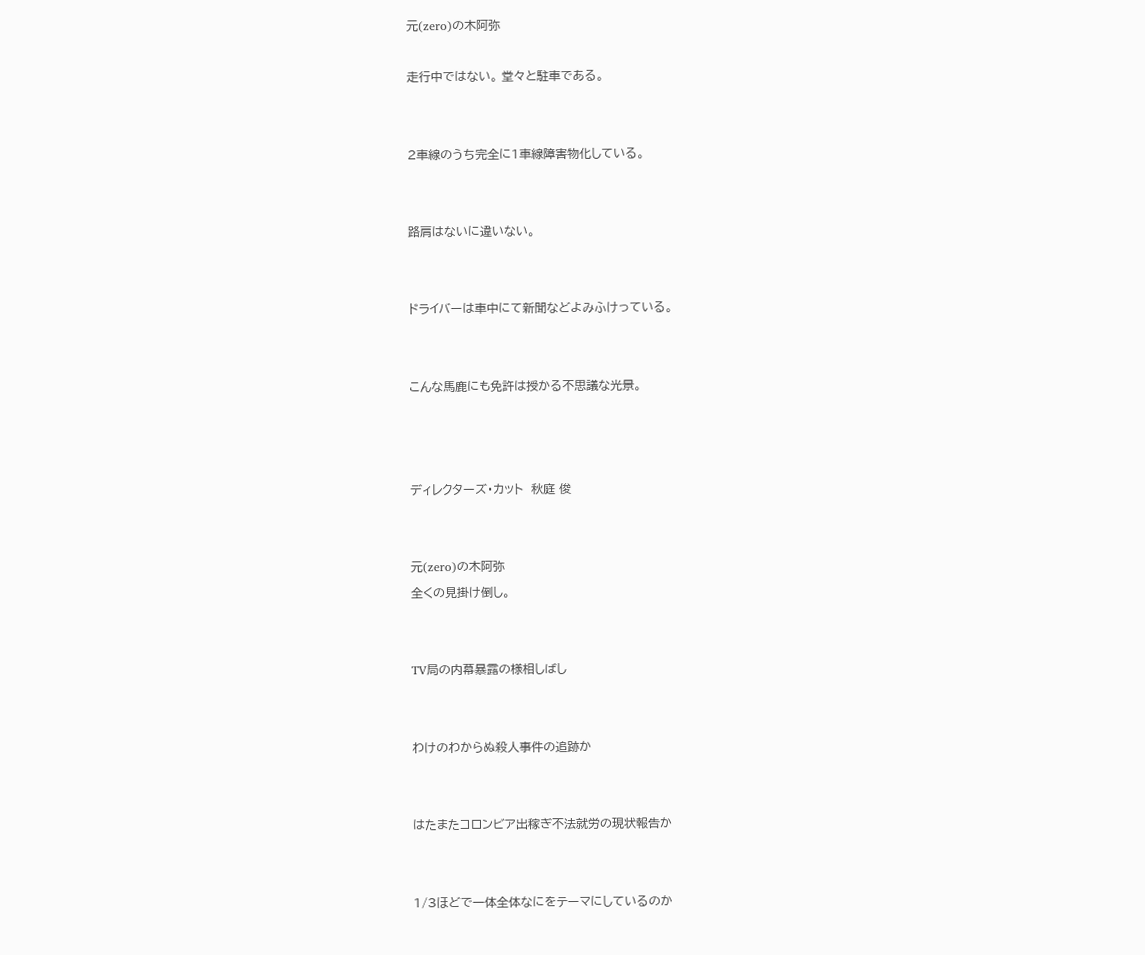元(zero)の木阿弥

走行中ではない。 堂々と駐車である。


2車線のうち完全に1車線障害物化している。


路肩はないに違いない。


ドライバーは車中にて新聞などよみふけっている。


こんな馬鹿にも免許は授かる不思議な光景。



ディレクターズ・カット  秋庭 俊


元(zero)の木阿弥
全くの見掛け倒し。


TV局の内幕暴露の様相しばし


わけのわからぬ殺人事件の追跡か


はたまたコロンビア出稼ぎ不法就労の現状報告か


1/3ほどで一体全体なにをテーマにしているのか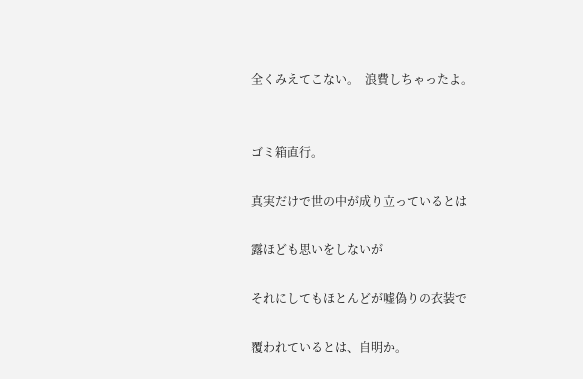全くみえてこない。  浪費しちゃったよ。


ゴミ箱直行。

真実だけで世の中が成り立っているとは

露ほども思いをしないが

それにしてもほとんどが嘘偽りの衣装で

覆われているとは、自明か。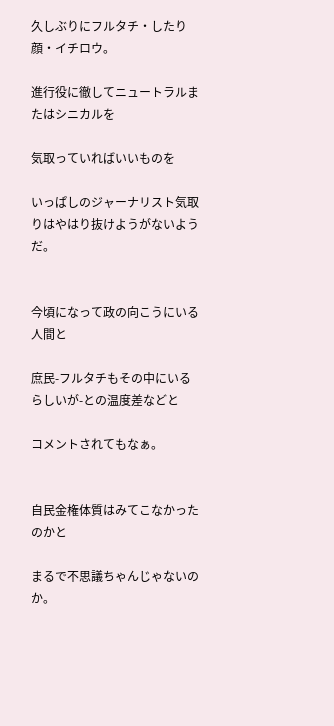久しぶりにフルタチ・したり顔・イチロウ。

進行役に徹してニュートラルまたはシニカルを

気取っていればいいものを

いっぱしのジャーナリスト気取りはやはり抜けようがないようだ。


今頃になって政の向こうにいる人間と

庶民-フルタチもその中にいるらしいが-との温度差などと

コメントされてもなぁ。


自民金権体質はみてこなかったのかと

まるで不思議ちゃんじゃないのか。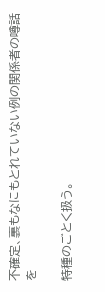不確定、裏もなにもとれていない例の関係者の噂話を

特種のごとく扱う。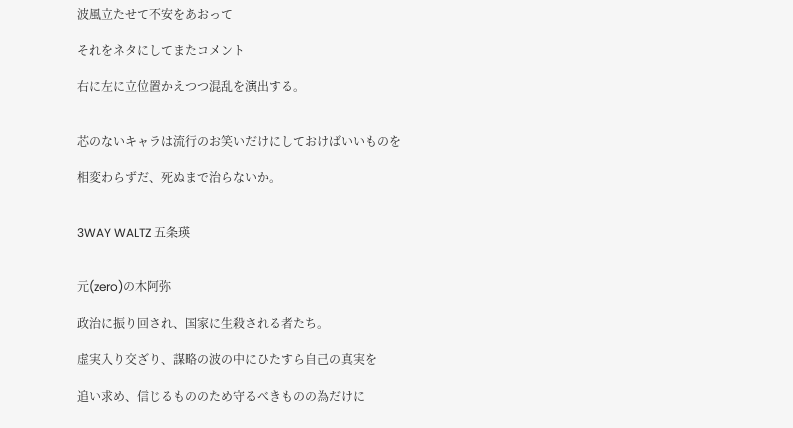波風立たせて不安をあおって

それをネタにしてまたコメント

右に左に立位置かえつつ混乱を演出する。


芯のないキャラは流行のお笑いだけにしておけばいいものを

相変わらずだ、死ぬまで治らないか。


3WAY WALTZ 五条瑛


元(zero)の木阿弥

政治に振り回され、国家に生殺される者たち。

虚実入り交ざり、謀略の波の中にひたすら自己の真実を

追い求め、信じるもののため守るべきものの為だけに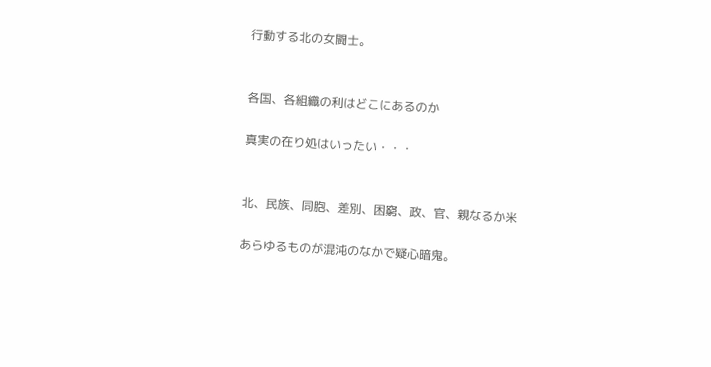行動する北の女闘士。


各国、各組織の利はどこにあるのか

真実の在り処はいったい・・・


北、民族、同胞、差別、困窮、政、官、親なるか米

あらゆるものが混沌のなかで疑心暗鬼。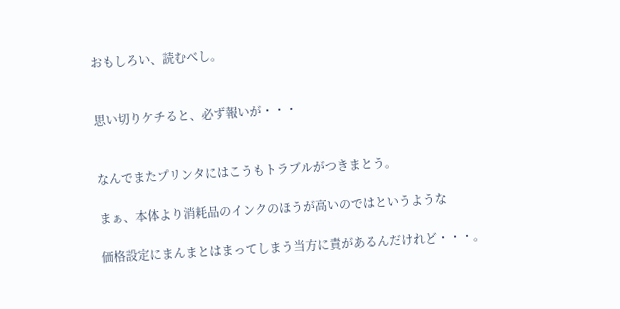おもしろい、読むべし。


思い切りケチると、必ず報いが・・・


なんでまたプリンタにはこうもトラブルがつきまとう。

まぁ、本体より消耗品のインクのほうが高いのではというような

価格設定にまんまとはまってしまう当方に責があるんだけれど・・・。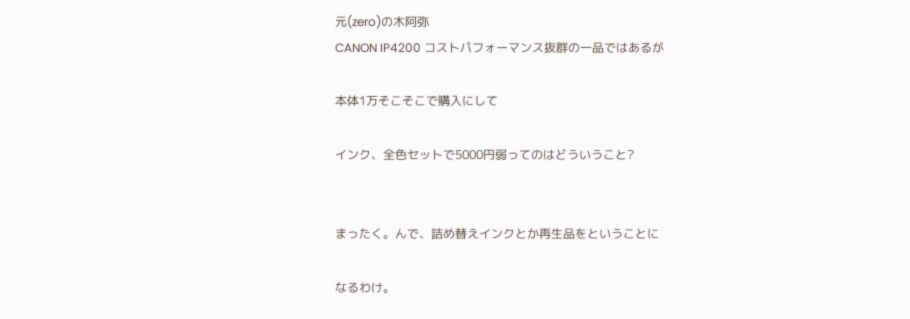元(zero)の木阿弥
CANON IP4200 コストパフォーマンス抜群の一品ではあるが

本体1万そこそこで購入にして

インク、全色セットで5000円弱ってのはどういうこと?


まったく。んで、詰め替えインクとか再生品をということに

なるわけ。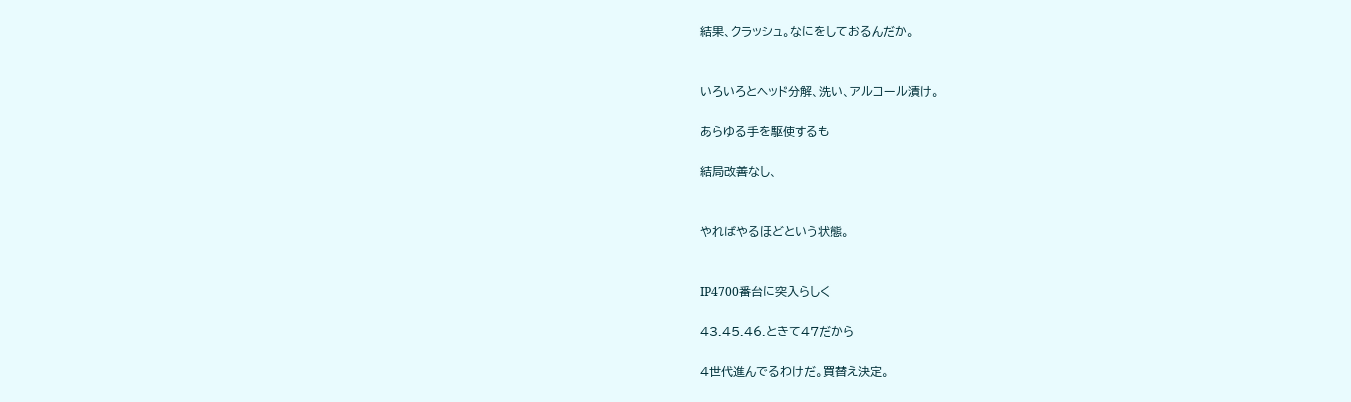結果、クラッシュ。なにをしておるんだか。


いろいろとヘッド分解、洗い、アルコール漬け。

あらゆる手を駆使するも

結局改善なし、


やればやるほどという状態。


IP4700番台に突入らしく

43.45.46.ときて47だから

4世代進んでるわけだ。買替え決定。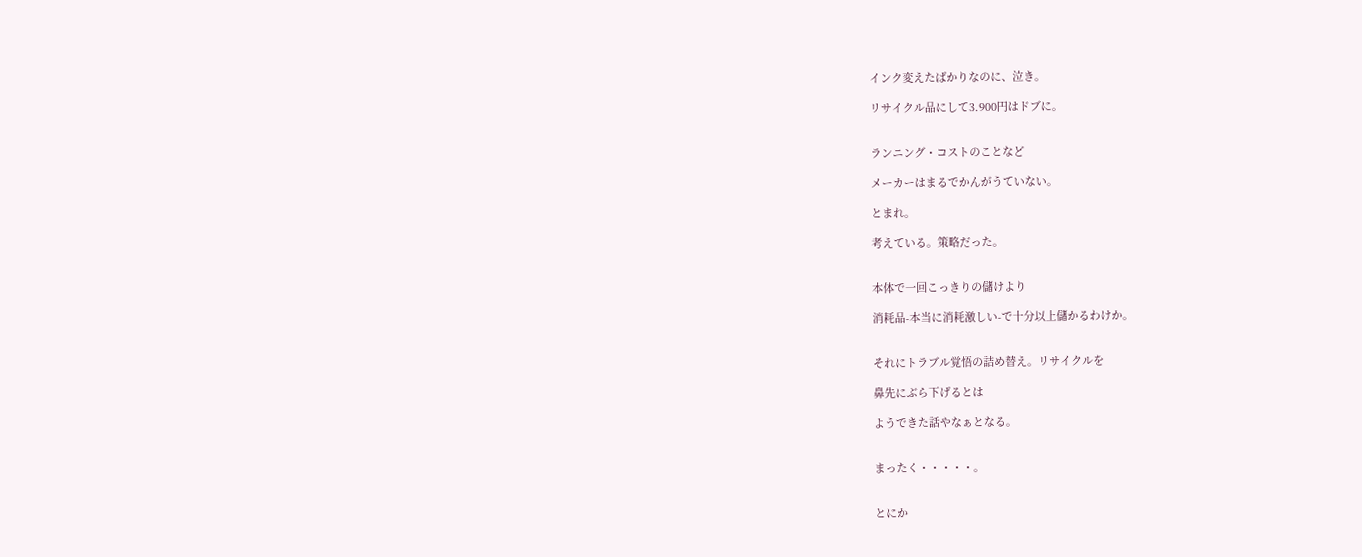インク変えたばかりなのに、泣き。

リサイクル品にして3.900円はドブに。


ランニング・コストのことなど

メーカーはまるでかんがうていない。

とまれ。

考えている。策略だった。


本体で一回こっきりの儲けより

消耗品-本当に消耗激しい-で十分以上儲かるわけか。


それにトラブル覚悟の詰め替え。リサイクルを

鼻先にぶら下げるとは

ようできた話やなぁとなる。


まったく・・・・・。


とにか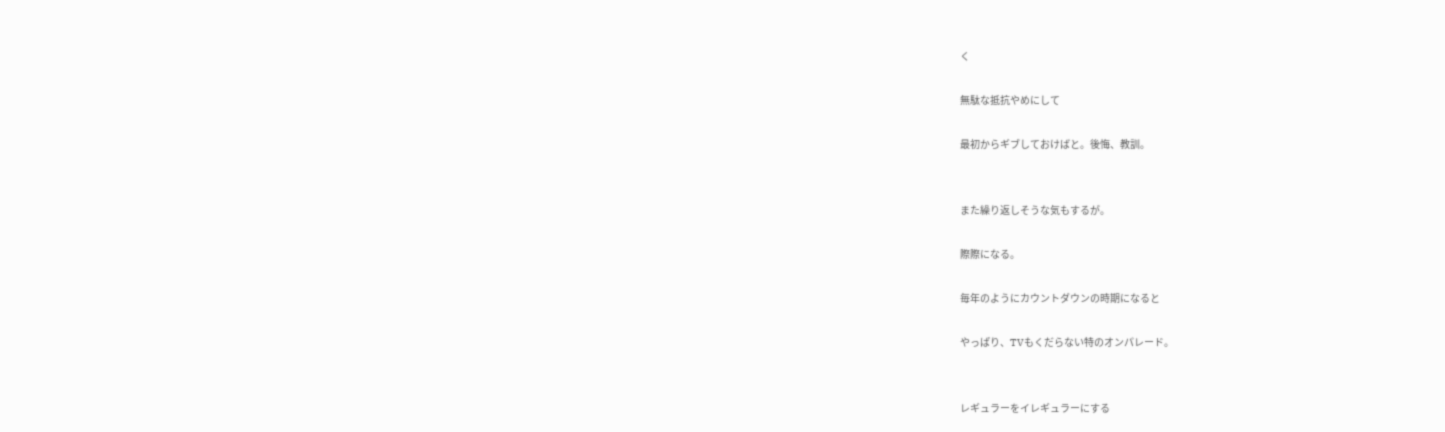く

無駄な抵抗やめにして

最初からギブしておけばと。後悔、教訓。


また繰り返しそうな気もするが。

際際になる。

毎年のようにカウントダウンの時期になると

やっぱり、TVもくだらない特のオンパレード。


レギュラーをイレギュラーにする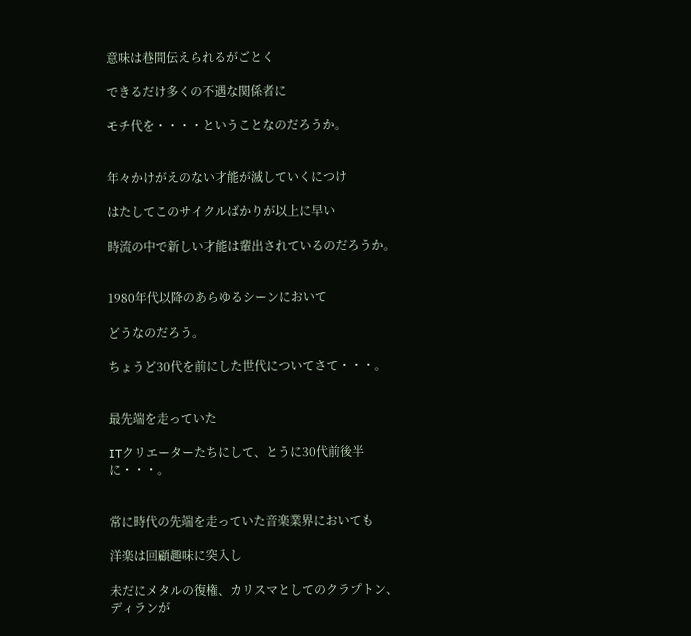意味は巷間伝えられるがごとく

できるだけ多くの不遇な関係者に

モチ代を・・・・ということなのだろうか。


年々かけがえのない才能が滅していくにつけ

はたしてこのサイクルばかりが以上に早い

時流の中で新しい才能は輩出されているのだろうか。


1980年代以降のあらゆるシーンにおいて

どうなのだろう。

ちょうど30代を前にした世代についてさて・・・。


最先端を走っていた

ITクリエーターたちにして、とうに30代前後半に・・・。


常に時代の先端を走っていた音楽業界においても

洋楽は回顧趣味に突入し

未だにメタルの復権、カリスマとしてのクラプトン、ディランが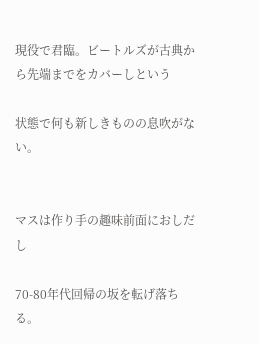現役で君臨。ビートルズが古典から先端までをカバーしという

状態で何も新しきものの息吹がない。


マスは作り手の趣味前面におしだし

70-80年代回帰の坂を転げ落ちる。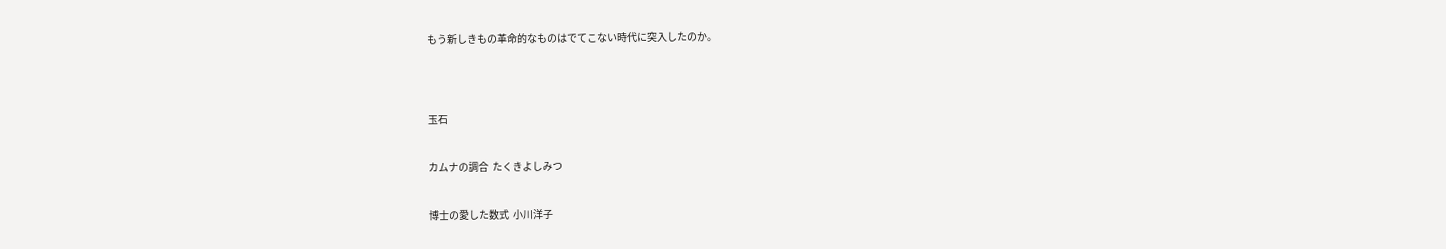もう新しきもの革命的なものはでてこない時代に突入したのか。




玉石


カムナの調合  たくきよしみつ


博士の愛した数式  小川洋子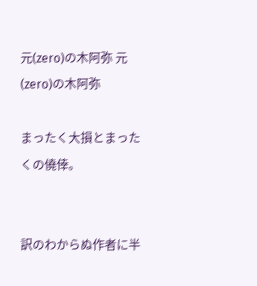元(zero)の木阿弥 元(zero)の木阿弥

まったく大損とまったくの僥倖。


訳のわからぬ作者に半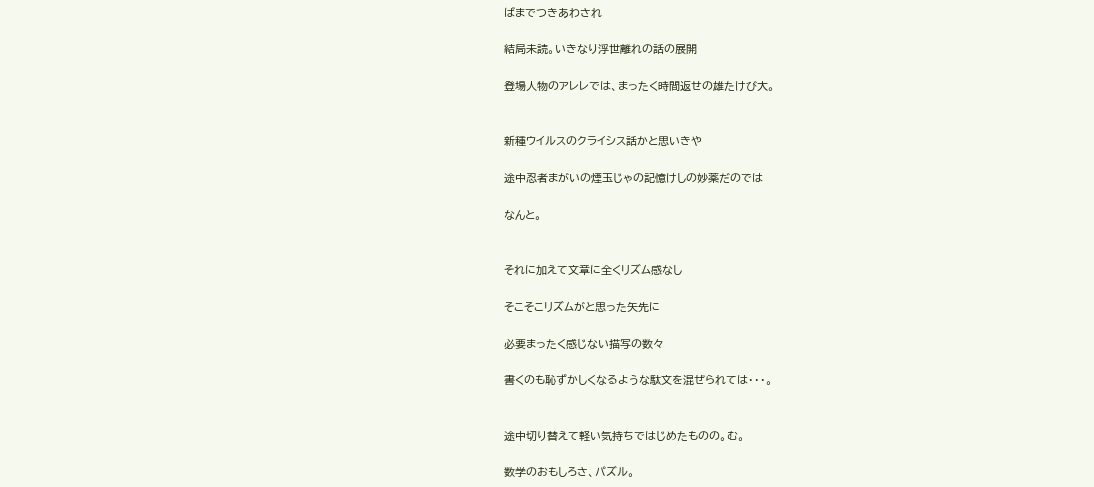ばまでつきあわされ

結局未読。いきなり浮世離れの話の展開

登場人物のアレレでは、まったく時間返せの雄たけび大。


新種ウイルスのクライシス話かと思いきや

途中忍者まがいの煙玉じゃの記憶けしの妙薬だのでは

なんと。


それに加えて文章に全くリズム感なし

そこそこリズムがと思った矢先に

必要まったく感じない描写の数々

書くのも恥ずかしくなるような駄文を混ぜられては・・・。


途中切り替えて軽い気持ちではじめたものの。む。

数学のおもしろさ、パズル。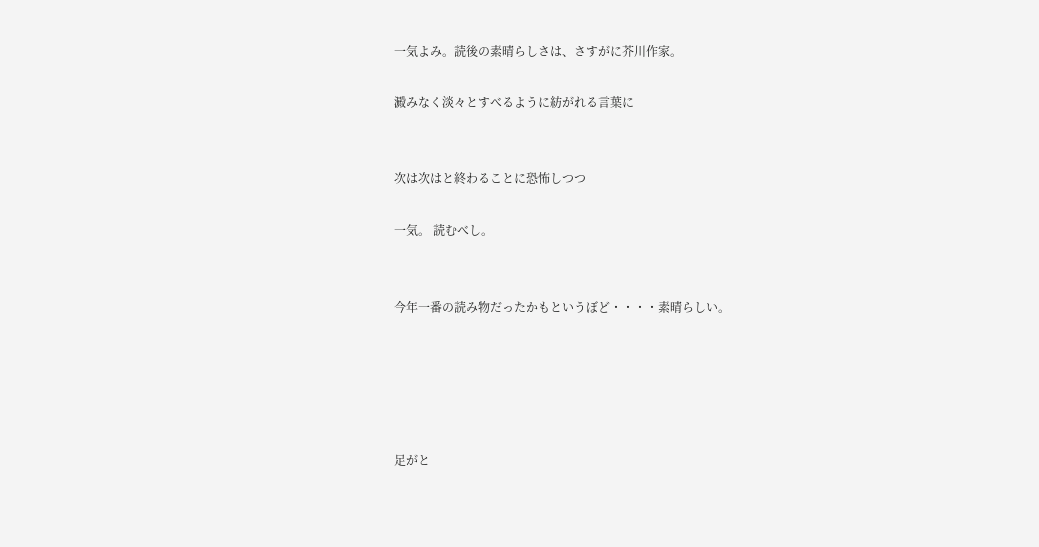一気よみ。読後の素晴らしさは、さすがに芥川作家。

澱みなく淡々とすべるように紡がれる言葉に


次は次はと終わることに恐怖しつつ

一気。 読むべし。


今年一番の読み物だったかもというぼど・・・・素晴らしい。





足がと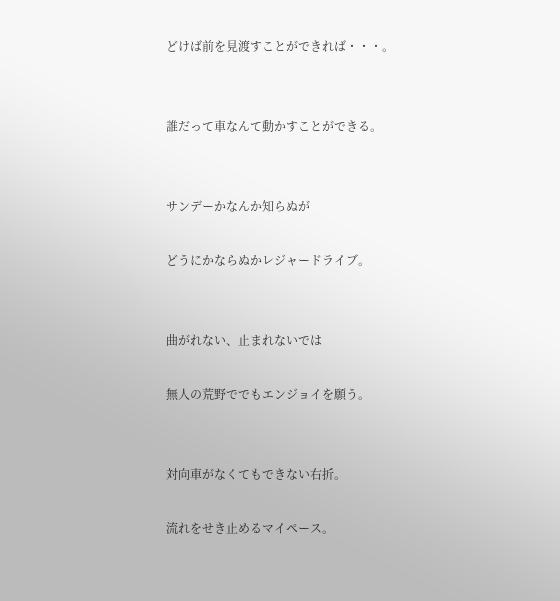どけば前を見渡すことができれば・・・。


誰だって車なんて動かすことができる。


サンデーかなんか知らぬが

どうにかならぬかレジャードライブ。


曲がれない、止まれないでは

無人の荒野ででもエンジョイを願う。


対向車がなくてもできない右折。

流れをせき止めるマイペース。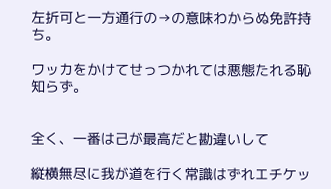左折可と一方通行の→の意味わからぬ免許持ち。

ワッカをかけてせっつかれては悪態たれる恥知らず。


全く、一番は己が最高だと勘違いして

縦横無尽に我が道を行く常識はずれエチケッ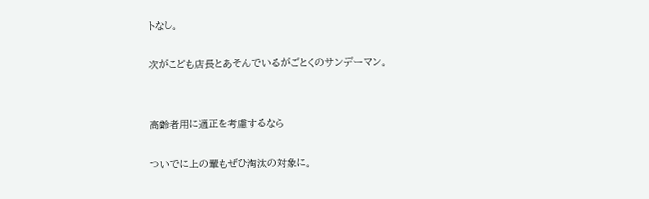トなし。

次がこども店長とあそんでいるがごとくのサンデーマン。


高齢者用に適正を考慮するなら

ついでに上の輩もぜひ淘汰の対象に。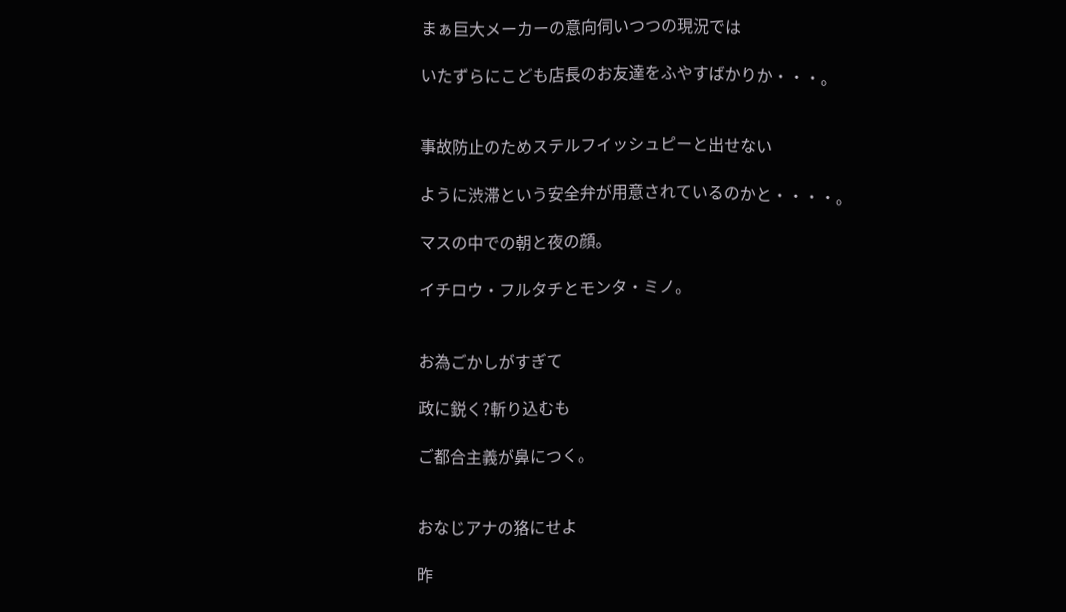まぁ巨大メーカーの意向伺いつつの現況では

いたずらにこども店長のお友達をふやすばかりか・・・。


事故防止のためステルフイッシュピーと出せない

ように渋滞という安全弁が用意されているのかと・・・・。

マスの中での朝と夜の顔。

イチロウ・フルタチとモンタ・ミノ。


お為ごかしがすぎて

政に鋭く?斬り込むも

ご都合主義が鼻につく。


おなじアナの狢にせよ

昨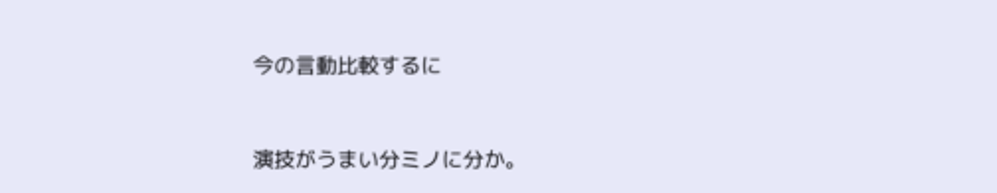今の言動比較するに


演技がうまい分ミノに分か。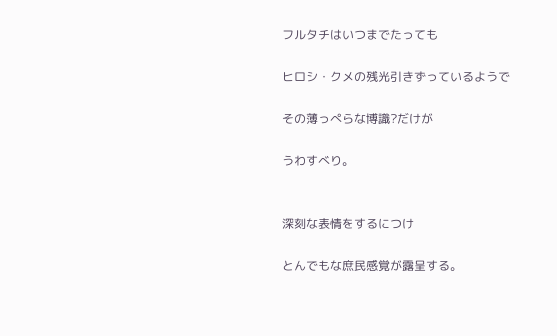フルタチはいつまでたっても

ヒロシ・クメの残光引きずっているようで

その薄っぺらな博識?だけが

うわすべり。


深刻な表情をするにつけ

とんでもな庶民感覚が露呈する。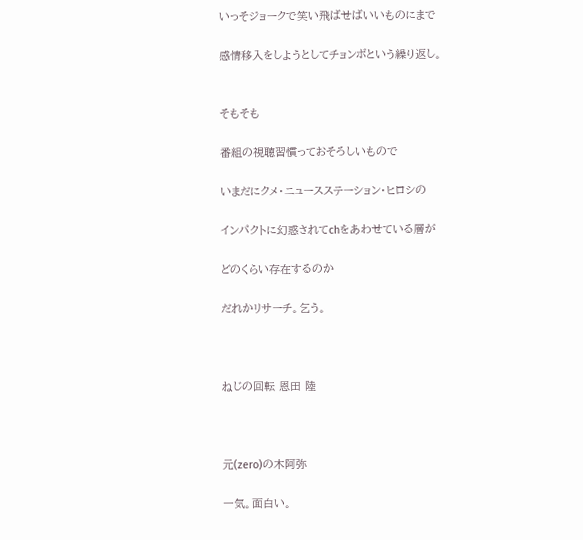いっそジョークで笑い飛ばせばいいものにまで

感情移入をしようとしてチョンボという繰り返し。


そもそも

番組の視聴習慣っておそろしいもので

いまだにクメ・ニュースステーション・ヒロシの

インパクトに幻惑されてchをあわせている層が

どのくらい存在するのか

だれかリサーチ。乞う。



ねじの回転 恩田 陸



元(zero)の木阿弥

一気。面白い。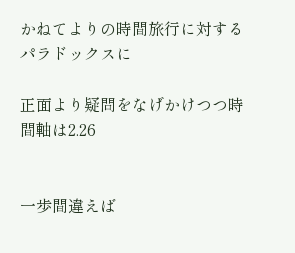かねてよりの時間旅行に対するパラドックスに

正面より疑問をなげかけつつ時間軸は2.26


一歩間違えば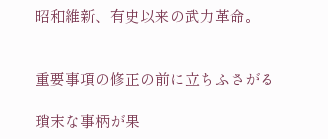昭和維新、有史以来の武力革命。


重要事項の修正の前に立ちふさがる

瑣末な事柄が果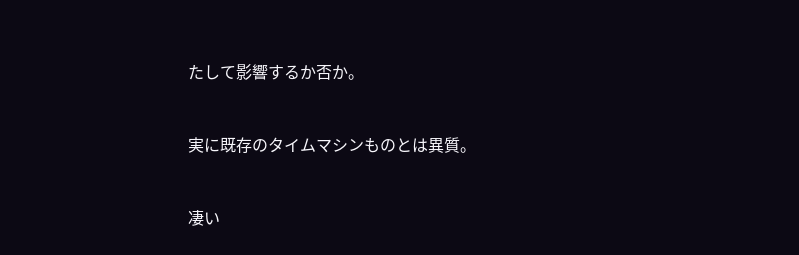たして影響するか否か。


実に既存のタイムマシンものとは異質。


凄い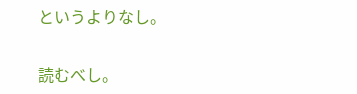というよりなし。


読むべし。